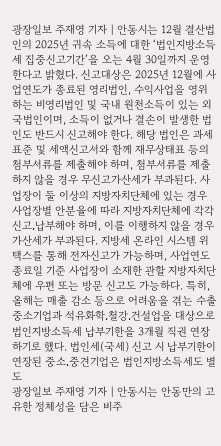광장일보 주재영 기자 | 안동시는 12월 결산법인의 2025년 귀속 소득에 대한 ‘법인지방소득세 집중신고기간’을 오는 4월 30일까지 운영한다고 밝혔다. 신고대상은 2025년 12월에 사업연도가 종료된 영리법인, 수익사업을 영위하는 비영리법인 및 국내 원천소득이 있는 외국법인이며, 소득이 없거나 결손이 발생한 법인도 반드시 신고해야 한다. 해당 법인은 과세표준 및 세액신고서와 함께 재무상태표 등의 첨부서류를 제출해야 하며, 첨부서류를 제출하지 않을 경우 무신고가산세가 부과된다. 사업장이 둘 이상의 지방자치단체에 있는 경우 사업장별 안분율에 따라 지방자치단체에 각각 신고․납부해야 하며, 이를 이행하지 않을 경우 가산세가 부과된다. 지방세 온라인 시스템 위택스를 통해 전자신고가 가능하며, 사업연도 종료일 기준 사업장이 소재한 관할 지방자치단체에 우편 또는 방문 신고도 가능하다. 특히, 올해는 매출 감소 등으로 어려움을 겪는 수출 중소기업과 석유화학․철강․건설업을 대상으로 법인지방소득세 납부기한을 3개월 직권 연장하기로 했다. 법인세(국세) 신고 시 납부기한이 연장된 중소․중견기업은 법인지방소득세도 별도
광장일보 주재영 기자 | 안동시는 안동만의 고유한 정체성을 담은 비주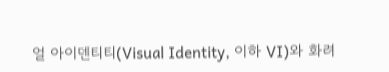얼 아이덴티티(Visual Identity, 이하 VI)와 화려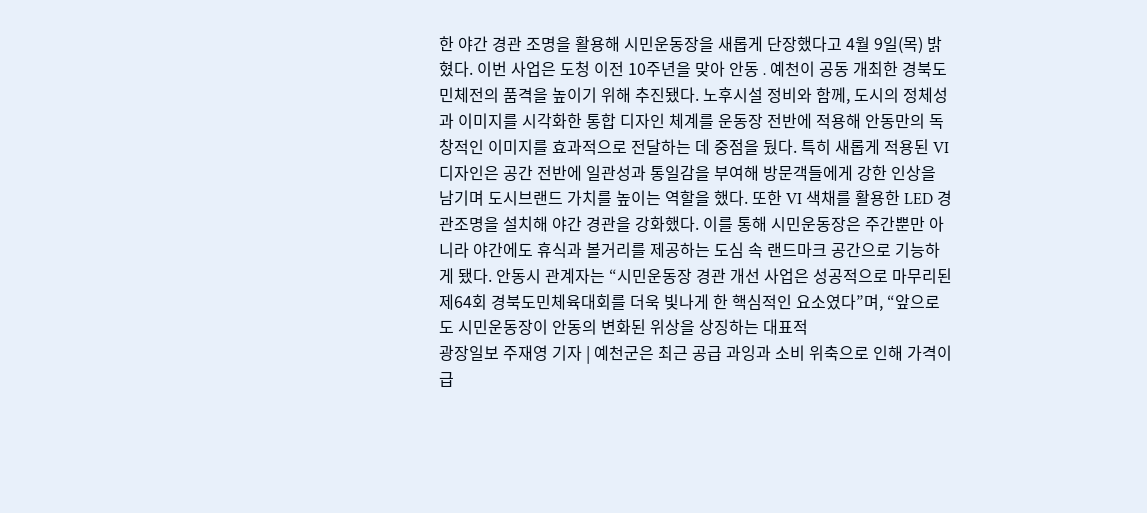한 야간 경관 조명을 활용해 시민운동장을 새롭게 단장했다고 4월 9일(목) 밝혔다. 이번 사업은 도청 이전 10주년을 맞아 안동․예천이 공동 개최한 경북도민체전의 품격을 높이기 위해 추진됐다. 노후시설 정비와 함께, 도시의 정체성과 이미지를 시각화한 통합 디자인 체계를 운동장 전반에 적용해 안동만의 독창적인 이미지를 효과적으로 전달하는 데 중점을 뒀다. 특히 새롭게 적용된 VI 디자인은 공간 전반에 일관성과 통일감을 부여해 방문객들에게 강한 인상을 남기며 도시브랜드 가치를 높이는 역할을 했다. 또한 VI 색채를 활용한 LED 경관조명을 설치해 야간 경관을 강화했다. 이를 통해 시민운동장은 주간뿐만 아니라 야간에도 휴식과 볼거리를 제공하는 도심 속 랜드마크 공간으로 기능하게 됐다. 안동시 관계자는 “시민운동장 경관 개선 사업은 성공적으로 마무리된 제64회 경북도민체육대회를 더욱 빛나게 한 핵심적인 요소였다”며, “앞으로도 시민운동장이 안동의 변화된 위상을 상징하는 대표적
광장일보 주재영 기자 | 예천군은 최근 공급 과잉과 소비 위축으로 인해 가격이 급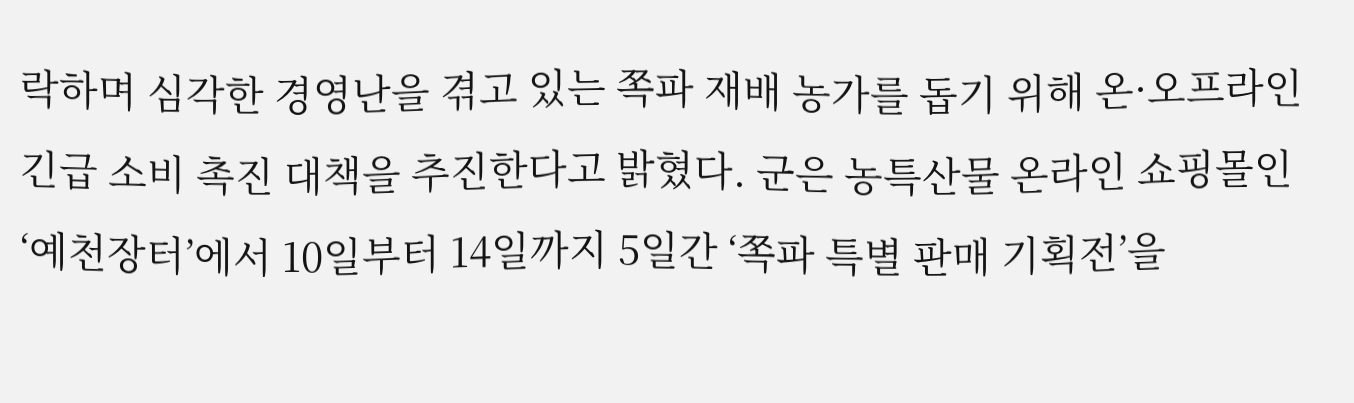락하며 심각한 경영난을 겪고 있는 쪽파 재배 농가를 돕기 위해 온·오프라인 긴급 소비 촉진 대책을 추진한다고 밝혔다. 군은 농특산물 온라인 쇼핑몰인 ‘예천장터’에서 10일부터 14일까지 5일간 ‘쪽파 특별 판매 기획전’을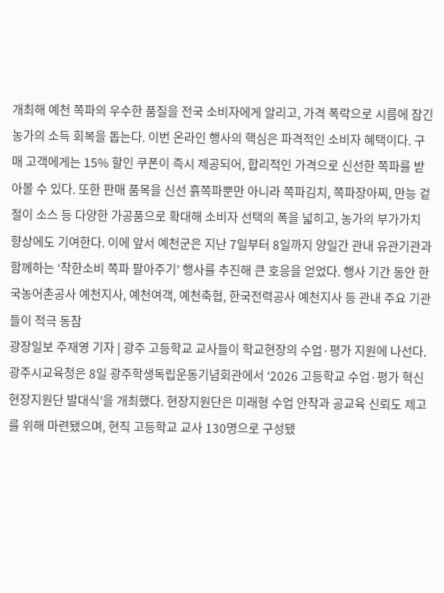개최해 예천 쪽파의 우수한 품질을 전국 소비자에게 알리고, 가격 폭락으로 시름에 잠긴 농가의 소득 회복을 돕는다. 이번 온라인 행사의 핵심은 파격적인 소비자 혜택이다. 구매 고객에게는 15% 할인 쿠폰이 즉시 제공되어, 합리적인 가격으로 신선한 쪽파를 받아볼 수 있다. 또한 판매 품목을 신선 흙쪽파뿐만 아니라 쪽파김치, 쪽파장아찌, 만능 겉절이 소스 등 다양한 가공품으로 확대해 소비자 선택의 폭을 넓히고, 농가의 부가가치 향상에도 기여한다. 이에 앞서 예천군은 지난 7일부터 8일까지 양일간 관내 유관기관과 함께하는 ‘착한소비 쪽파 팔아주기’ 행사를 추진해 큰 호응을 얻었다. 행사 기간 동안 한국농어촌공사 예천지사, 예천여객, 예천축협, 한국전력공사 예천지사 등 관내 주요 기관들이 적극 동참
광장일보 주재영 기자 | 광주 고등학교 교사들이 학교현장의 수업·평가 지원에 나선다. 광주시교육청은 8일 광주학생독립운동기념회관에서 ‘2026 고등학교 수업·평가 혁신 현장지원단 발대식’을 개최했다. 현장지원단은 미래형 수업 안착과 공교육 신뢰도 제고를 위해 마련됐으며, 현직 고등학교 교사 130명으로 구성됐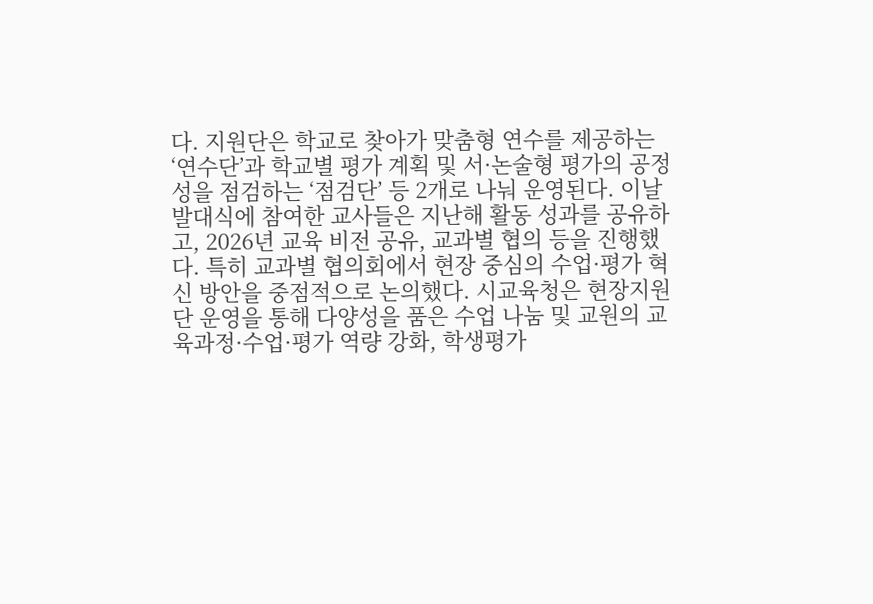다. 지원단은 학교로 찾아가 맞춤형 연수를 제공하는 ‘연수단’과 학교별 평가 계획 및 서·논술형 평가의 공정성을 점검하는 ‘점검단’ 등 2개로 나눠 운영된다. 이날 발대식에 참여한 교사들은 지난해 활동 성과를 공유하고, 2026년 교육 비전 공유, 교과별 협의 등을 진행했다. 특히 교과별 협의회에서 현장 중심의 수업·평가 혁신 방안을 중점적으로 논의했다. 시교육청은 현장지원단 운영을 통해 다양성을 품은 수업 나눔 및 교원의 교육과정·수업·평가 역량 강화, 학생평가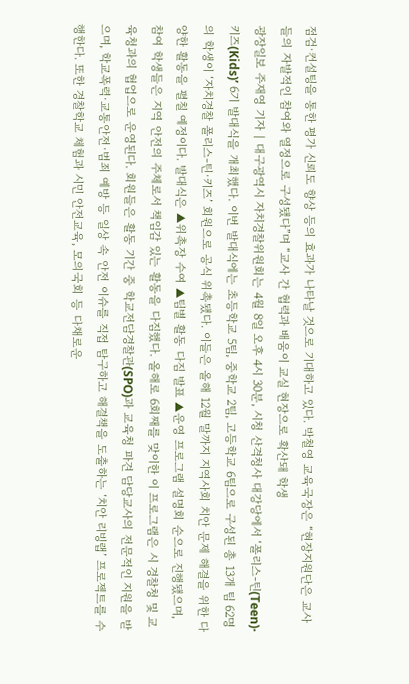점검·컨설팅을 통한 평가 신뢰도 향상 등의 효과가 나타날 것으로 기대하고 있다. 박철영 교육국장은 “현장지원단은 교사들의 자발적인 참여와 열정으로 구성됐다”며 “교사 간 협력과 배움이 교실 현장으로 확산돼 학생
광장일보 주재영 기자 | 대구광역시 자치경찰위원회는 4월 8일 오후 4시 30분, 시청 산격청사 대강당에서 ‘폴리스-틴(Teen)·키즈(Kids)’ 6기 발대식을 개최했다. 이번 발대식에는 초등학교 5팀, 중학교 2팀, 고등학교 6팀으로 구성된 총 13개 팀 62명의 학생이 ‘자치경찰 폴리스-틴·키즈’ 회원으로 공식 위촉됐다. 이들은 올해 12월 말까지 지역사회 치안 문제 해결을 위한 다양한 활동을 펼칠 예정이다. 발대식은 ▲위촉장 수여 ▲팀별 활동 다짐 발표 ▲운영 프로그램 설명회 순으로 진행됐으며, 참여 학생들은 지역 안전의 주체로서 책임감 있는 활동을 다짐했다. 올해로 6회째를 맞이한 이 프로그램은 시 경찰청 및 교육청과의 협업으로 운영된다. 회원들은 활동 기간 중 학교전담경찰관(SPO)과 교육청 파견 담당교사의 전문적인 지원을 받으며, 학교폭력·교통안전·범죄 예방 등 일상 속 안전 이슈를 직접 탐구하고 해결책을 도출하는 ‘치안 리빙랩’ 프로젝트를 수행한다. 또한 경찰학교 체험과 시민 안전교육, 모의국회 등 다채로운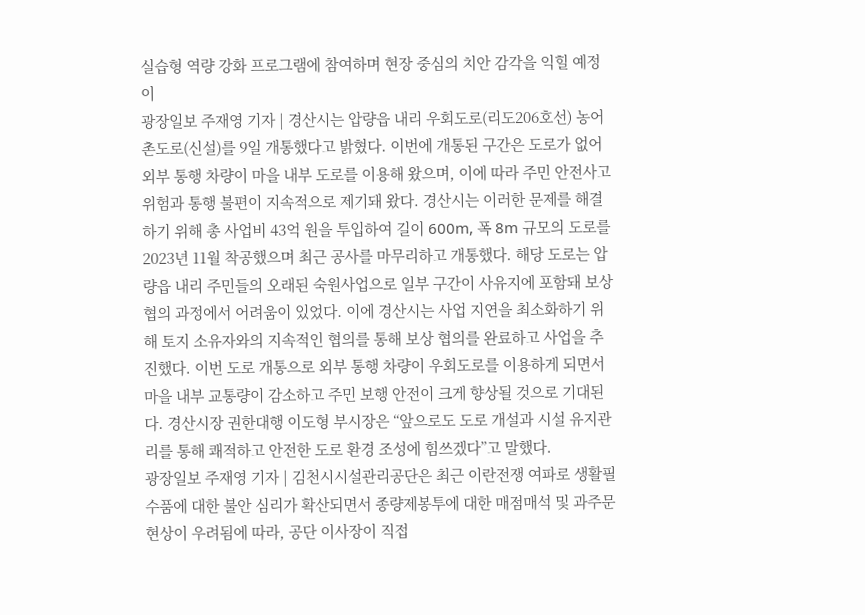실습형 역량 강화 프로그램에 참여하며 현장 중심의 치안 감각을 익힐 예정이
광장일보 주재영 기자 | 경산시는 압량읍 내리 우회도로(리도206호선) 농어촌도로(신설)를 9일 개통했다고 밝혔다. 이번에 개통된 구간은 도로가 없어 외부 통행 차량이 마을 내부 도로를 이용해 왔으며, 이에 따라 주민 안전사고 위험과 통행 불편이 지속적으로 제기돼 왔다. 경산시는 이러한 문제를 해결하기 위해 총 사업비 43억 원을 투입하여 길이 600m, 폭 8m 규모의 도로를 2023년 11월 착공했으며 최근 공사를 마무리하고 개통했다. 해당 도로는 압량읍 내리 주민들의 오래된 숙원사업으로 일부 구간이 사유지에 포함돼 보상 협의 과정에서 어려움이 있었다. 이에 경산시는 사업 지연을 최소화하기 위해 토지 소유자와의 지속적인 협의를 통해 보상 협의를 완료하고 사업을 추진했다. 이번 도로 개통으로 외부 통행 차량이 우회도로를 이용하게 되면서 마을 내부 교통량이 감소하고 주민 보행 안전이 크게 향상될 것으로 기대된다. 경산시장 권한대행 이도형 부시장은 “앞으로도 도로 개설과 시설 유지관리를 통해 쾌적하고 안전한 도로 환경 조성에 힘쓰겠다”고 말했다.
광장일보 주재영 기자 | 김천시시설관리공단은 최근 이란전쟁 여파로 생활필수품에 대한 불안 심리가 확산되면서 종량제봉투에 대한 매점매석 및 과주문 현상이 우려됨에 따라, 공단 이사장이 직접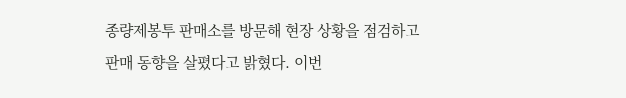종량제봉투 판매소를 방문해 현장 상황을 점검하고 판매 동향을 살폈다고 밝혔다. 이번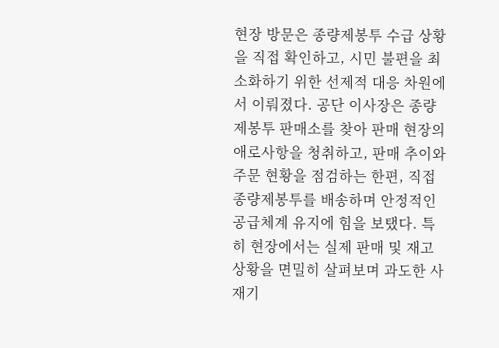현장 방문은 종량제봉투 수급 상황을 직접 확인하고, 시민 불편을 최소화하기 위한 선제적 대응 차원에서 이뤄졌다. 공단 이사장은 종량제봉투 판매소를 찾아 판매 현장의 애로사항을 청취하고, 판매 추이와 주문 현황을 점검하는 한편, 직접 종량제봉투를 배송하며 안정적인 공급체계 유지에 힘을 보탰다. 특히 현장에서는 실제 판매 및 재고 상황을 면밀히 살펴보며 과도한 사재기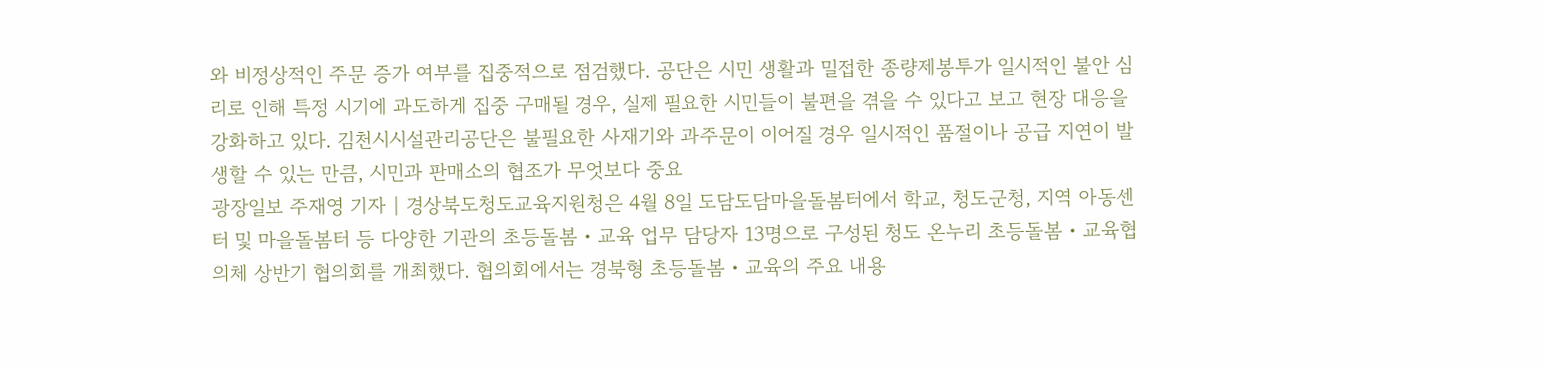와 비정상적인 주문 증가 여부를 집중적으로 점검했다. 공단은 시민 생활과 밀접한 종량제봉투가 일시적인 불안 심리로 인해 특정 시기에 과도하게 집중 구매될 경우, 실제 필요한 시민들이 불편을 겪을 수 있다고 보고 현장 대응을 강화하고 있다. 김천시시설관리공단은 불필요한 사재기와 과주문이 이어질 경우 일시적인 품절이나 공급 지연이 발생할 수 있는 만큼, 시민과 판매소의 협조가 무엇보다 중요
광장일보 주재영 기자 | 경상북도청도교육지원청은 4월 8일 도담도담마을돌봄터에서 학교, 청도군청, 지역 아동센터 및 마을돌봄터 등 다양한 기관의 초등돌봄・교육 업무 담당자 13명으로 구성된 청도 온누리 초등돌봄・교육협의체 상반기 협의회를 개최했다. 협의회에서는 경북형 초등돌봄・교육의 주요 내용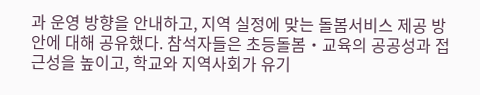과 운영 방향을 안내하고, 지역 실정에 맞는 돌봄서비스 제공 방안에 대해 공유했다. 참석자들은 초등돌봄・교육의 공공성과 접근성을 높이고, 학교와 지역사회가 유기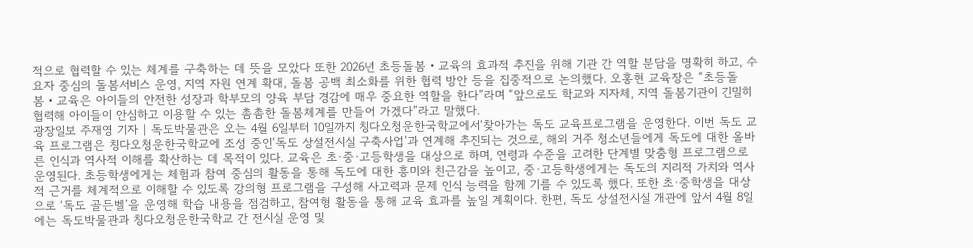적으로 협력할 수 있는 체계를 구축하는 데 뜻을 모았다 또한 2026년 초등돌봄・교육의 효과적 추진을 위해 기관 간 역할 분담을 명확히 하고, 수요자 중심의 돌봄서비스 운영, 지역 자원 연계 확대, 돌봄 공백 최소화를 위한 협력 방안 등을 집중적으로 논의했다. 오홍현 교육장은 “초등돌봄・교육은 아이들의 안전한 성장과 학부모의 양육 부담 경감에 매우 중요한 역할을 한다”라며 “앞으로도 학교와 지자체, 지역 돌봄기관이 긴밀히 협력해 아이들이 안심하고 이용할 수 있는 촘촘한 돌봄체계를 만들어 가겠다”라고 말했다.
광장일보 주재영 기자 | 독도박물관은 오는 4월 6일부터 10일까지 칭다오청운한국학교에서‘찾아가는 독도 교육프로그램을 운영한다. 이번 독도 교육 프로그램은 칭다오청운한국학교에 조성 중인‘독도 상설전시실 구축사업’과 연계해 추진되는 것으로, 해외 거주 청소년들에게 독도에 대한 올바른 인식과 역사적 이해를 확산하는 데 목적이 있다. 교육은 초·중·고등학생을 대상으로 하며, 연령과 수준을 고려한 단계별 맞춤형 프로그램으로 운영된다. 초등학생에게는 체험과 참여 중심의 활동을 통해 독도에 대한 흥미와 친근감을 높이고, 중·고등학생에게는 독도의 지리적 가치와 역사적 근거를 체계적으로 이해할 수 있도록 강의형 프로그램을 구성해 사고력과 문제 인식 능력을 함께 기를 수 있도록 했다. 또한 초·중학생을 대상으로 ‘독도 골든벨’을 운영해 학습 내용을 점검하고, 참여형 활동을 통해 교육 효과를 높일 계획이다. 한편, 독도 상설전시실 개관에 앞서 4월 8일에는 독도박물관과 칭다오청운한국학교 간 전시실 운영 및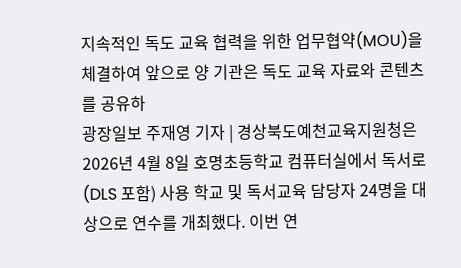지속적인 독도 교육 협력을 위한 업무협약(MOU)을 체결하여 앞으로 양 기관은 독도 교육 자료와 콘텐츠를 공유하
광장일보 주재영 기자 | 경상북도예천교육지원청은 2026년 4월 8일 호명초등학교 컴퓨터실에서 독서로(DLS 포함) 사용 학교 및 독서교육 담당자 24명을 대상으로 연수를 개최했다. 이번 연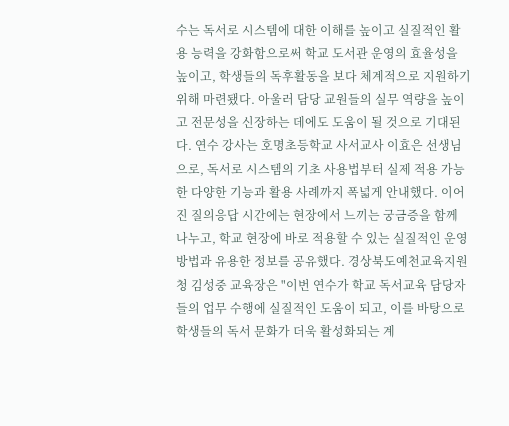수는 독서로 시스템에 대한 이해를 높이고 실질적인 활용 능력을 강화함으로써 학교 도서관 운영의 효율성을 높이고, 학생들의 독후활동을 보다 체계적으로 지원하기 위해 마련됐다. 아울러 담당 교원들의 실무 역량을 높이고 전문성을 신장하는 데에도 도움이 될 것으로 기대된다. 연수 강사는 호명초등학교 사서교사 이효은 선생님으로, 독서로 시스템의 기초 사용법부터 실제 적용 가능한 다양한 기능과 활용 사례까지 폭넓게 안내했다. 이어진 질의응답 시간에는 현장에서 느끼는 궁금증을 함께 나누고, 학교 현장에 바로 적용할 수 있는 실질적인 운영 방법과 유용한 정보를 공유했다. 경상북도예천교육지원청 김성중 교육장은 "이번 연수가 학교 독서교육 담당자들의 업무 수행에 실질적인 도움이 되고, 이를 바탕으로 학생들의 독서 문화가 더욱 활성화되는 계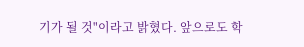기가 될 것"이라고 밝혔다. 앞으로도 학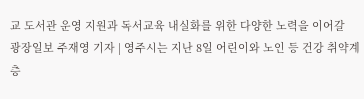교 도서관 운영 지원과 독서교육 내실화를 위한 다양한 노력을 이어갈
광장일보 주재영 기자 | 영주시는 지난 8일 어린이와 노인 등 건강 취약계층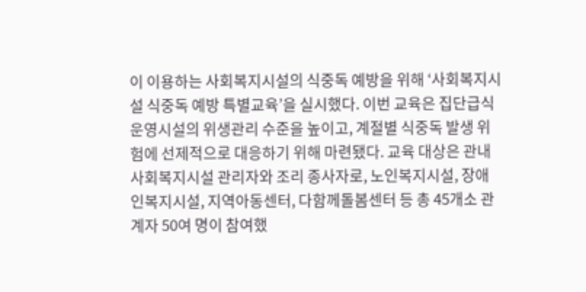이 이용하는 사회복지시설의 식중독 예방을 위해 ‘사회복지시설 식중독 예방 특별교육’을 실시했다. 이번 교육은 집단급식 운영시설의 위생관리 수준을 높이고, 계절별 식중독 발생 위험에 선제적으로 대응하기 위해 마련됐다. 교육 대상은 관내 사회복지시설 관리자와 조리 종사자로, 노인복지시설, 장애인복지시설, 지역아동센터, 다함께돌봄센터 등 총 45개소 관계자 50여 명이 참여했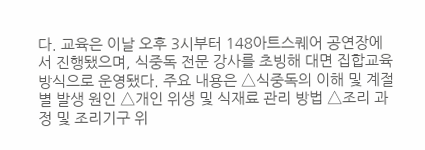다. 교육은 이날 오후 3시부터 148아트스퀘어 공연장에서 진행됐으며, 식중독 전문 강사를 초빙해 대면 집합교육 방식으로 운영됐다. 주요 내용은 △식중독의 이해 및 계절별 발생 원인 △개인 위생 및 식재료 관리 방법 △조리 과정 및 조리기구 위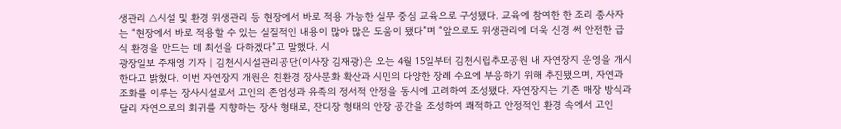생관리 △시설 및 환경 위생관리 등 현장에서 바로 적용 가능한 실무 중심 교육으로 구성됐다. 교육에 참여한 한 조리 종사자는 “현장에서 바로 적용할 수 있는 실질적인 내용이 많아 많은 도움이 됐다”며 “앞으로도 위생관리에 더욱 신경 써 안전한 급식 환경을 만드는 데 최선을 다하겠다”고 말했다. 시
광장일보 주재영 기자 | 김천시시설관리공단(이사장 김재광)은 오는 4월 15일부터 김천시립추모공원 내 자연장지 운영을 개시한다고 밝혔다. 이번 자연장지 개원은 친환경 장사문화 확산과 시민의 다양한 장례 수요에 부응하기 위해 추진됐으며, 자연과 조화를 이루는 장사시설로서 고인의 존엄성과 유족의 정서적 안정을 동시에 고려하여 조성됐다. 자연장지는 기존 매장 방식과 달리 자연으로의 회귀를 지향하는 장사 형태로, 잔디장 형태의 안장 공간을 조성하여 쾌적하고 안정적인 환경 속에서 고인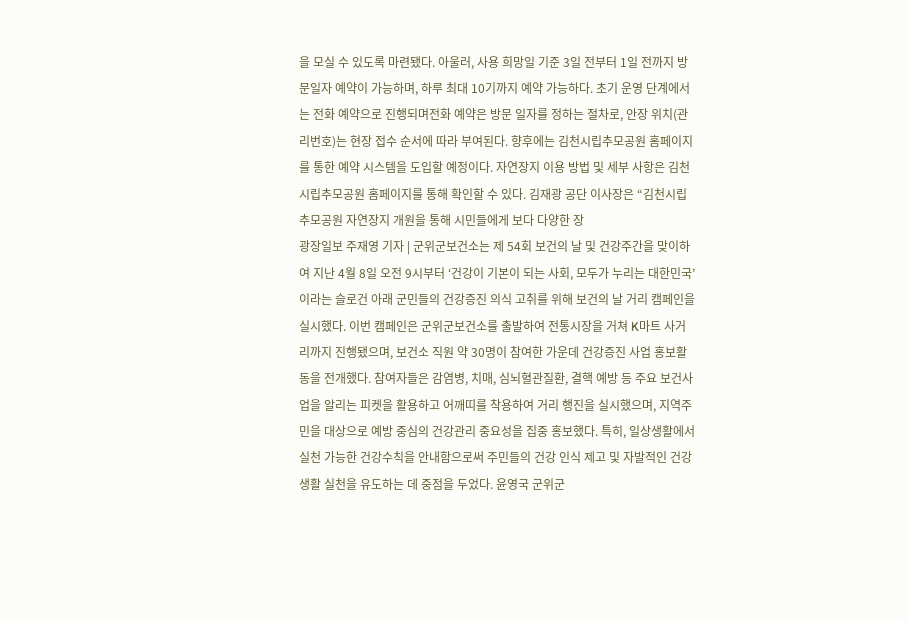을 모실 수 있도록 마련됐다. 아울러, 사용 희망일 기준 3일 전부터 1일 전까지 방문일자 예약이 가능하며, 하루 최대 10기까지 예약 가능하다. 초기 운영 단계에서는 전화 예약으로 진행되며전화 예약은 방문 일자를 정하는 절차로, 안장 위치(관리번호)는 현장 접수 순서에 따라 부여된다. 향후에는 김천시립추모공원 홈페이지를 통한 예약 시스템을 도입할 예정이다. 자연장지 이용 방법 및 세부 사항은 김천시립추모공원 홈페이지를 통해 확인할 수 있다. 김재광 공단 이사장은 “김천시립추모공원 자연장지 개원을 통해 시민들에게 보다 다양한 장
광장일보 주재영 기자 | 군위군보건소는 제 54회 보건의 날 및 건강주간을 맞이하여 지난 4월 8일 오전 9시부터 ‘건강이 기본이 되는 사회, 모두가 누리는 대한민국’이라는 슬로건 아래 군민들의 건강증진 의식 고취를 위해 보건의 날 거리 캠페인을 실시했다. 이번 캠페인은 군위군보건소를 출발하여 전통시장을 거쳐 K마트 사거리까지 진행됐으며, 보건소 직원 약 30명이 참여한 가운데 건강증진 사업 홍보활동을 전개했다. 참여자들은 감염병, 치매, 심뇌혈관질환, 결핵 예방 등 주요 보건사업을 알리는 피켓을 활용하고 어깨띠를 착용하여 거리 행진을 실시했으며, 지역주민을 대상으로 예방 중심의 건강관리 중요성을 집중 홍보했다. 특히, 일상생활에서 실천 가능한 건강수칙을 안내함으로써 주민들의 건강 인식 제고 및 자발적인 건강생활 실천을 유도하는 데 중점을 두었다. 윤영국 군위군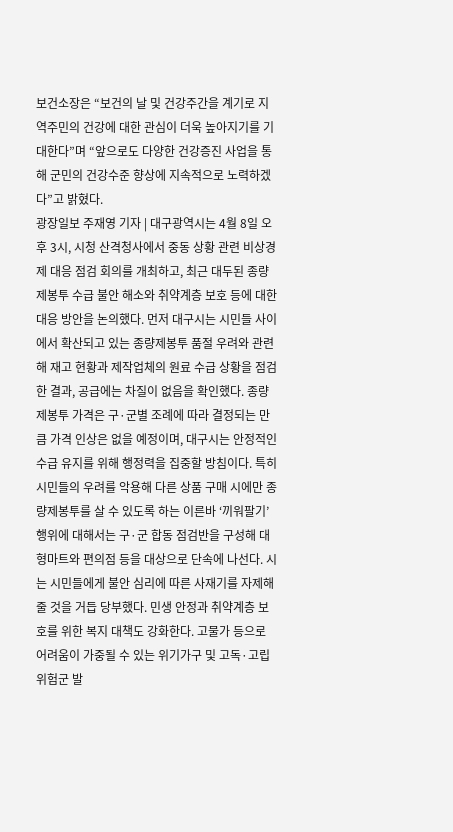보건소장은 “보건의 날 및 건강주간을 계기로 지역주민의 건강에 대한 관심이 더욱 높아지기를 기대한다”며 “앞으로도 다양한 건강증진 사업을 통해 군민의 건강수준 향상에 지속적으로 노력하겠다”고 밝혔다.
광장일보 주재영 기자 | 대구광역시는 4월 8일 오후 3시, 시청 산격청사에서 중동 상황 관련 비상경제 대응 점검 회의를 개최하고, 최근 대두된 종량제봉투 수급 불안 해소와 취약계층 보호 등에 대한 대응 방안을 논의했다. 먼저 대구시는 시민들 사이에서 확산되고 있는 종량제봉투 품절 우려와 관련해 재고 현황과 제작업체의 원료 수급 상황을 점검한 결과, 공급에는 차질이 없음을 확인했다. 종량제봉투 가격은 구·군별 조례에 따라 결정되는 만큼 가격 인상은 없을 예정이며, 대구시는 안정적인 수급 유지를 위해 행정력을 집중할 방침이다. 특히 시민들의 우려를 악용해 다른 상품 구매 시에만 종량제봉투를 살 수 있도록 하는 이른바 ‘끼워팔기’ 행위에 대해서는 구·군 합동 점검반을 구성해 대형마트와 편의점 등을 대상으로 단속에 나선다. 시는 시민들에게 불안 심리에 따른 사재기를 자제해 줄 것을 거듭 당부했다. 민생 안정과 취약계층 보호를 위한 복지 대책도 강화한다. 고물가 등으로 어려움이 가중될 수 있는 위기가구 및 고독·고립 위험군 발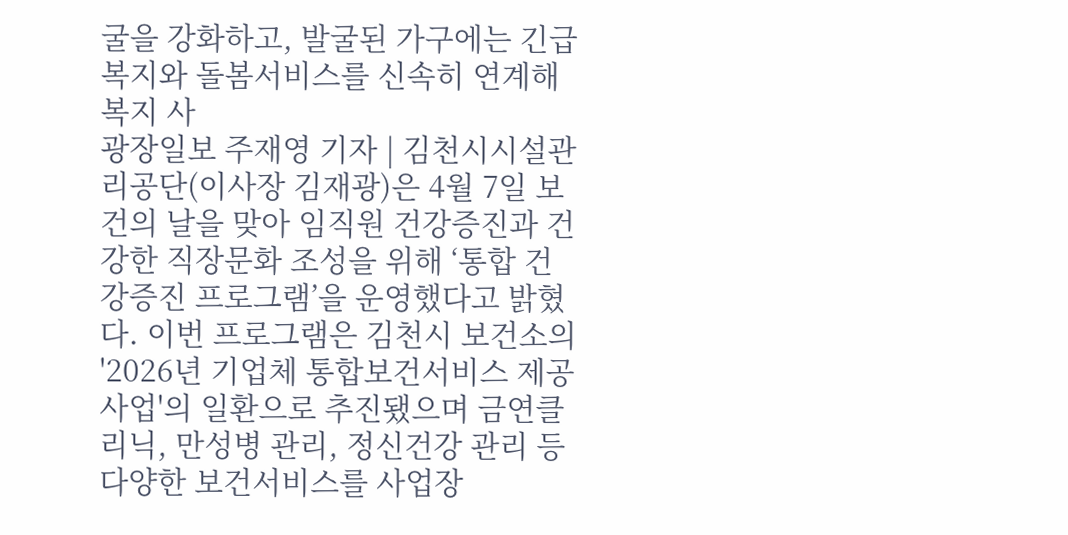굴을 강화하고, 발굴된 가구에는 긴급복지와 돌봄서비스를 신속히 연계해 복지 사
광장일보 주재영 기자 | 김천시시설관리공단(이사장 김재광)은 4월 7일 보건의 날을 맞아 임직원 건강증진과 건강한 직장문화 조성을 위해 ‘통합 건강증진 프로그램’을 운영했다고 밝혔다. 이번 프로그램은 김천시 보건소의 '2026년 기업체 통합보건서비스 제공 사업'의 일환으로 추진됐으며 금연클리닉, 만성병 관리, 정신건강 관리 등 다양한 보건서비스를 사업장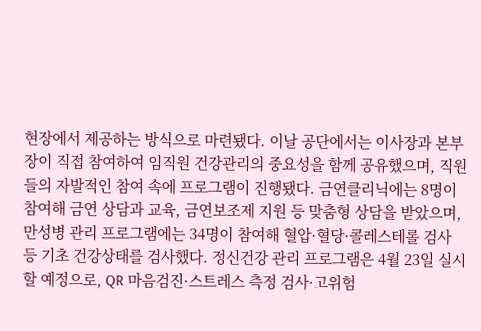현장에서 제공하는 방식으로 마련됐다. 이날 공단에서는 이사장과 본부장이 직접 참여하여 임직원 건강관리의 중요성을 함께 공유했으며, 직원들의 자발적인 참여 속에 프로그램이 진행됐다. 금연클리닉에는 8명이 참여해 금연 상담과 교육, 금연보조제 지원 등 맞춤형 상담을 받았으며, 만성병 관리 프로그램에는 34명이 참여해 혈압·혈당·콜레스테롤 검사 등 기초 건강상태를 검사했다. 정신건강 관리 프로그램은 4월 23일 실시할 예정으로, QR 마음검진·스트레스 측정 검사·고위험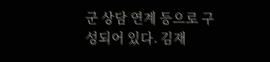군 상담 연계 등으로 구성되어 있다. 김재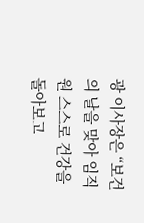광 이사장은 “보건의 날을 맞아 임직원 스스로 건강을 돌아보고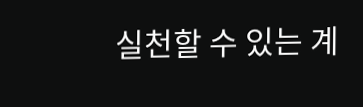실천할 수 있는 계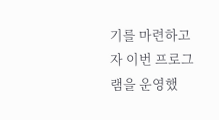기를 마련하고자 이번 프로그램을 운영했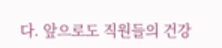다. 앞으로도 직원들의 건강